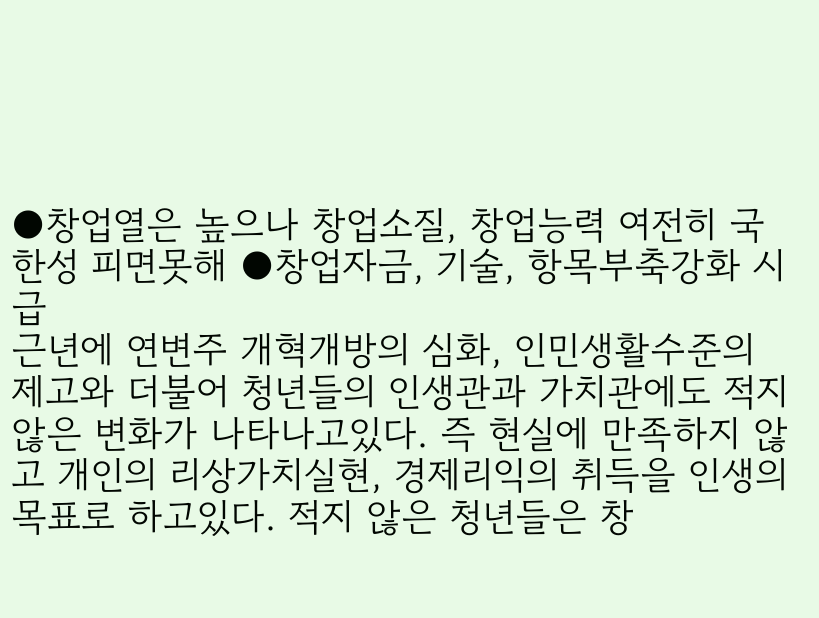●창업열은 높으나 창업소질, 창업능력 여전히 국한성 피면못해 ●창업자금, 기술, 항목부축강화 시급
근년에 연변주 개혁개방의 심화, 인민생활수준의 제고와 더불어 청년들의 인생관과 가치관에도 적지 않은 변화가 나타나고있다. 즉 현실에 만족하지 않고 개인의 리상가치실현, 경제리익의 취득을 인생의 목표로 하고있다. 적지 않은 청년들은 창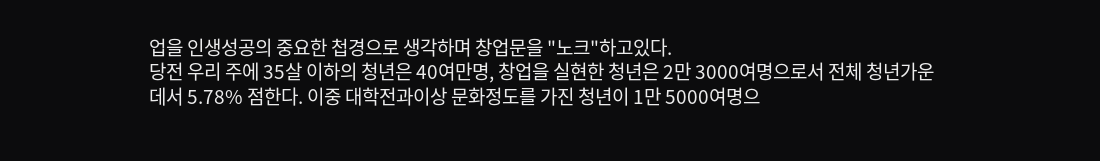업을 인생성공의 중요한 첩경으로 생각하며 창업문을 "노크"하고있다.
당전 우리 주에 35살 이하의 청년은 40여만명, 창업을 실현한 청년은 2만 3000여명으로서 전체 청년가운데서 5.78% 점한다. 이중 대학전과이상 문화정도를 가진 청년이 1만 5000여명으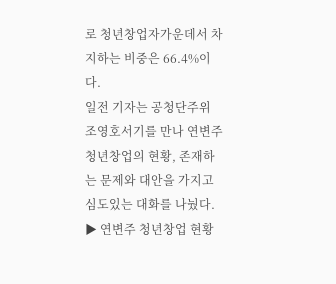로 청년창업자가운데서 차지하는 비중은 66.4%이다.
일전 기자는 공청단주위 조영호서기를 만나 연변주 청년창업의 현황, 존재하는 문제와 대안을 가지고 심도있는 대화를 나눴다.
▶ 연변주 청년창업 현황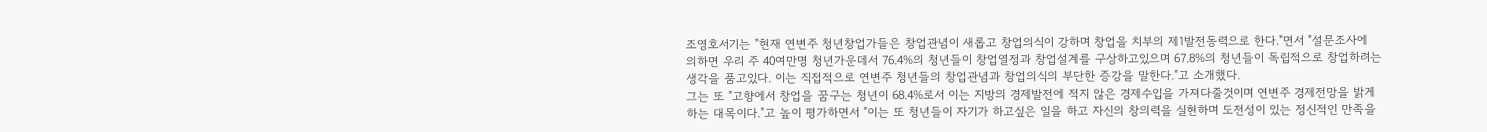조영호서기는 "현재 연변주 청년창업가들은 창업관념이 새롭고 창업의식이 강하며 창업을 치부의 제1발전동력으로 한다."면서 "설문조사에 의하면 우리 주 40여만명 청년가운데서 76.4%의 청년들이 창업열정과 창업설계를 구상하고있으며 67.8%의 청년들이 독립적으로 창업하려는 생각을 품고있다. 이는 직접적으로 연변주 청년들의 창업관념과 창업의식의 부단한 증강을 말한다."고 소개했다.
그는 또 "고향에서 창업을 꿈구는 청년이 68.4%로서 이는 지방의 경제발전에 적지 않은 경제수입을 가져다줄것이며 연변주 경제전망을 밝게하는 대목이다."고 높이 평가하면서 "이는 또 청년들이 자기가 하고싶은 일을 하고 자신의 창의력을 실현하며 도전성이 있는 정신적인 만족을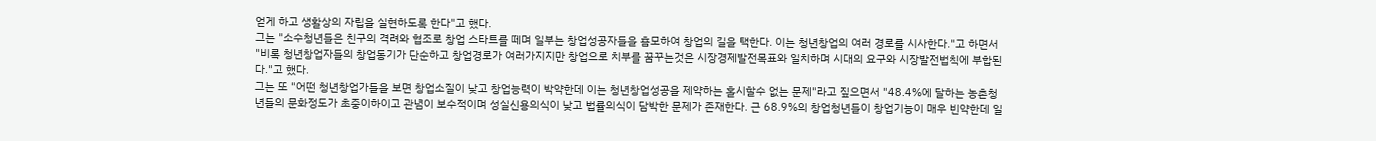얻게 하고 생활상의 자립을 실현하도록 한다"고 했다.
그는 "소수청년들은 친구의 격려와 협조로 창업 스타트를 떼며 일부는 창업성공자들을 흠모하여 창업의 길을 택한다. 이는 청년창업의 여러 경로를 시사한다."고 하면서 "비록 청년창업자들의 창업동기가 단순하고 창업경로가 여러가지지만 창업으로 치부를 꿈꾸는것은 시장경제발전목표와 일치하며 시대의 요구와 시장발전법칙에 부합된다."고 했다.
그는 또 "어떤 청년창업가들을 보면 창업소질이 낮고 창업능력이 박약한데 이는 청년창업성공을 제약하는 홀시할수 없는 문제"라고 짚으면서 "48.4%에 달하는 농촌청년들의 문화정도가 초중이하이고 관념이 보수적이며 성실신용의식이 낮고 법률의식이 담박한 문제가 존재한다. 근 68.9%의 창업청년들이 창업기능이 매우 빈약한데 일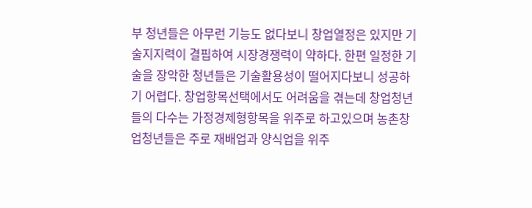부 청년들은 아무런 기능도 없다보니 창업열정은 있지만 기술지지력이 결핍하여 시장경쟁력이 약하다. 한편 일정한 기술을 장악한 청년들은 기술활용성이 떨어지다보니 성공하기 어렵다. 창업항목선택에서도 어려움을 겪는데 창업청년들의 다수는 가정경제형항목을 위주로 하고있으며 농촌창업청년들은 주로 재배업과 양식업을 위주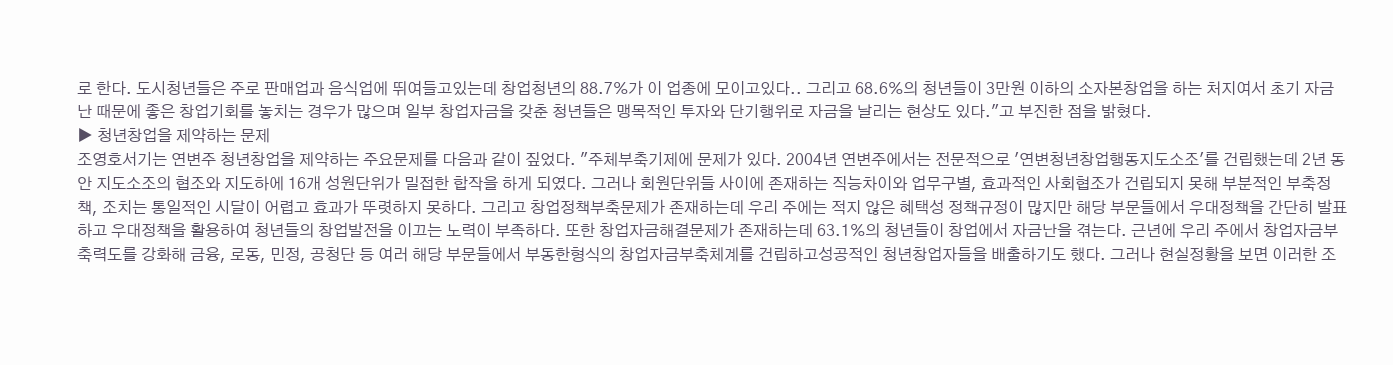로 한다. 도시청년들은 주로 판매업과 음식업에 뛰여들고있는데 창업청년의 88.7%가 이 업종에 모이고있다.. 그리고 68.6%의 청년들이 3만원 이하의 소자본창업을 하는 처지여서 초기 자금난 때문에 좋은 창업기회를 놓치는 경우가 많으며 일부 창업자금을 갖춘 청년들은 맹목적인 투자와 단기행위로 자금을 날리는 현상도 있다."고 부진한 점을 밝혔다.
▶ 청년창업을 제약하는 문제
조영호서기는 연변주 청년창업을 제약하는 주요문제를 다음과 같이 짚었다. "주체부축기제에 문제가 있다. 2004년 연변주에서는 전문적으로 '연변청년창업행동지도소조'를 건립했는데 2년 동안 지도소조의 협조와 지도하에 16개 성원단위가 밀접한 합작을 하게 되였다. 그러나 회원단위들 사이에 존재하는 직능차이와 업무구별, 효과적인 사회협조가 건립되지 못해 부분적인 부축정책, 조치는 통일적인 시달이 어렵고 효과가 뚜렷하지 못하다. 그리고 창업정책부축문제가 존재하는데 우리 주에는 적지 않은 혜택성 정책규정이 많지만 해당 부문들에서 우대정책을 간단히 발표하고 우대정책을 활용하여 청년들의 창업발전을 이끄는 노력이 부족하다. 또한 창업자금해결문제가 존재하는데 63.1%의 청년들이 창업에서 자금난을 겪는다. 근년에 우리 주에서 창업자금부축력도를 강화해 금융, 로동, 민정, 공청단 등 여러 해당 부문들에서 부동한형식의 창업자금부축체계를 건립하고성공적인 청년창업자들을 배출하기도 했다. 그러나 현실정황을 보면 이러한 조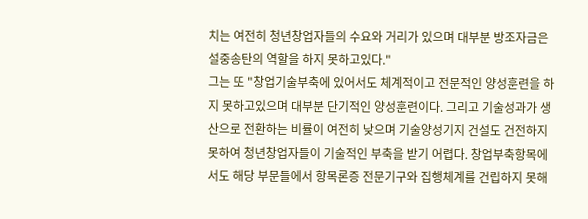치는 여전히 청년창업자들의 수요와 거리가 있으며 대부분 방조자금은 설중송탄의 역할을 하지 못하고있다."
그는 또 "창업기술부축에 있어서도 체계적이고 전문적인 양성훈련을 하지 못하고있으며 대부분 단기적인 양성훈련이다. 그리고 기술성과가 생산으로 전환하는 비률이 여전히 낮으며 기술양성기지 건설도 건전하지 못하여 청년창업자들이 기술적인 부축을 받기 어렵다. 창업부축항목에서도 해당 부문들에서 항목론증 전문기구와 집행체계를 건립하지 못해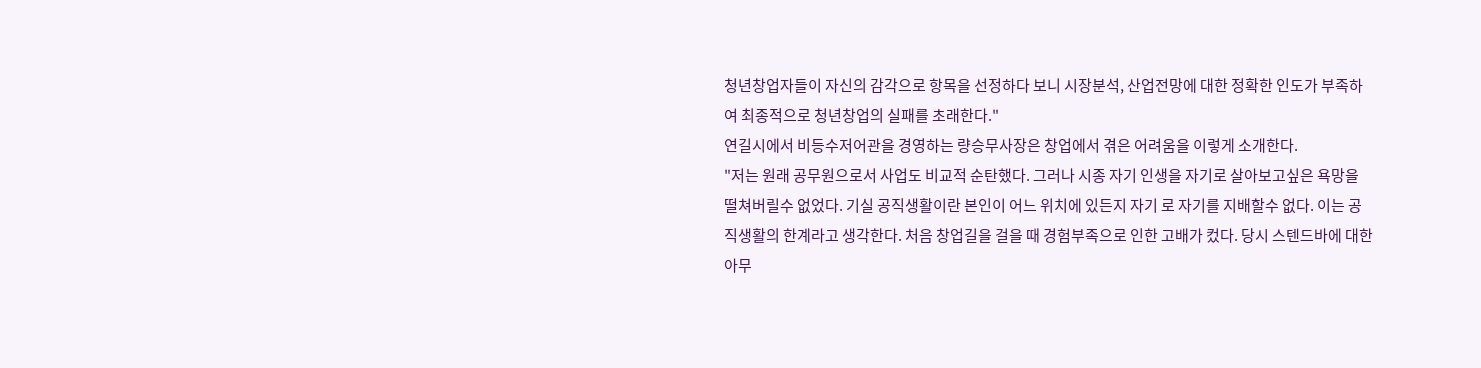청년창업자들이 자신의 감각으로 항목을 선정하다 보니 시장분석, 산업전망에 대한 정확한 인도가 부족하여 최종적으로 청년창업의 실패를 초래한다."
연길시에서 비등수저어관을 경영하는 량승무사장은 창업에서 겪은 어려움을 이렇게 소개한다.
"저는 원래 공무원으로서 사업도 비교적 순탄했다. 그러나 시종 자기 인생을 자기로 살아보고싶은 욕망을 떨쳐버릴수 없었다. 기실 공직생활이란 본인이 어느 위치에 있든지 자기 로 자기를 지배할수 없다. 이는 공직생활의 한계라고 생각한다. 처음 창업길을 걸을 때 경험부족으로 인한 고배가 컸다. 당시 스텐드바에 대한 아무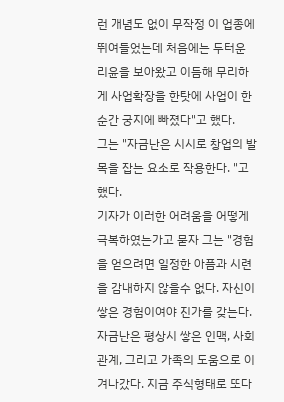런 개념도 없이 무작정 이 업종에 뛰여들었는데 처음에는 두터운 리윤을 보아왔고 이듬해 무리하게 사업확장을 한탓에 사업이 한순간 궁지에 빠졌다"고 했다.
그는 "자금난은 시시로 창업의 발목을 잡는 요소로 작용한다. "고 했다.
기자가 이러한 어려움을 어떻게 극복하였는가고 묻자 그는 "경험을 얻으려면 일정한 아픔과 시련을 감내하지 않을수 없다. 자신이 쌓은 경험이여야 진가를 갖는다. 자금난은 평상시 쌓은 인맥, 사회관계, 그리고 가족의 도움으로 이겨나갔다. 지금 주식형태로 또다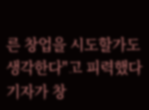른 창업을 시도할가도 생각한다"고 피력했다
기자가 창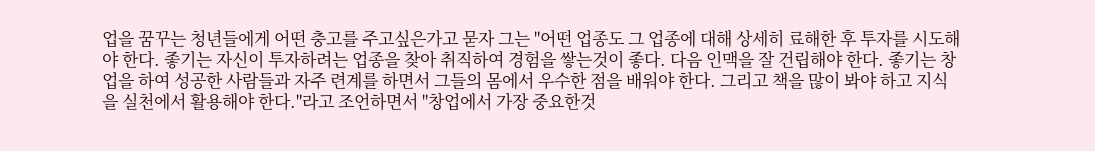업을 꿈꾸는 청년들에게 어떤 충고를 주고싶은가고 묻자 그는 "어떤 업종도 그 업종에 대해 상세히 료해한 후 투자를 시도해야 한다. 좋기는 자신이 투자하려는 업종을 찾아 취직하여 경험을 쌓는것이 좋다. 다음 인맥을 잘 건립해야 한다. 좋기는 창업을 하여 성공한 사람들과 자주 련계를 하면서 그들의 몸에서 우수한 점을 배워야 한다. 그리고 책을 많이 봐야 하고 지식을 실천에서 활용해야 한다."라고 조언하면서 "창업에서 가장 중요한것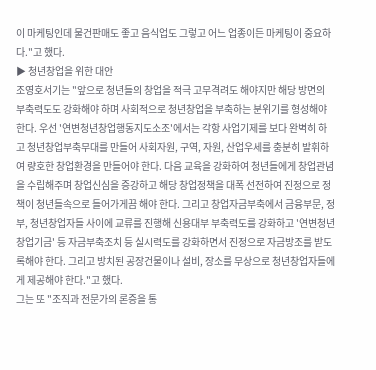이 마케팅인데 물건판매도 좋고 음식업도 그렇고 어느 업종이든 마케팅이 중요하다."고 했다.
▶ 청년창업을 위한 대안
조영호서기는 "앞으로 청년들의 창업을 적극 고무격려도 해야지만 해당 방면의 부축력도도 강화해야 하며 사회적으로 청년창업을 부축하는 분위기를 형성해야 한다. 우선 '연변청년창업행동지도소조'에서는 각항 사업기제를 보다 완벽히 하고 청년창업부축무대를 만들어 사회자원, 구역, 자원, 산업우세를 충분히 발휘하여 량호한 창업환경을 만들어야 한다. 다음 교육을 강화하여 청년들에게 창업관념을 수립해주며 창업신심을 증강하고 해당 창업정책을 대폭 선전하여 진정으로 정책이 청년들속으로 들어가게끔 해야 한다. 그리고 창업자금부축에서 금융부문, 정부, 청년창업자들 사이에 교류를 진행해 신용대부 부축력도를 강화하고 '연변청년창업기금' 등 자금부축조치 등 실시력도를 강화하면서 진정으로 자금방조를 받도록해야 한다. 그리고 방치된 공장건물이나 설비, 장소를 무상으로 청년창업자들에게 제공해야 한다."고 했다.
그는 또 "조직과 전문가의 론증을 통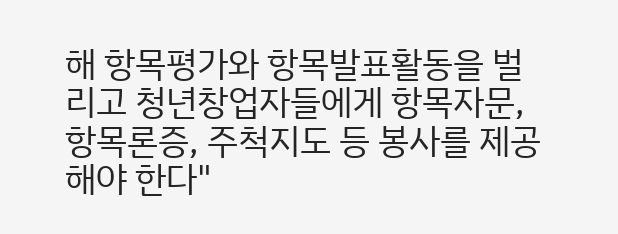해 항목평가와 항목발표활동을 벌리고 청년창업자들에게 항목자문, 항목론증, 주척지도 등 봉사를 제공해야 한다"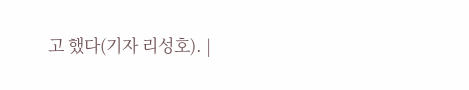고 했다(기자 리성호). |